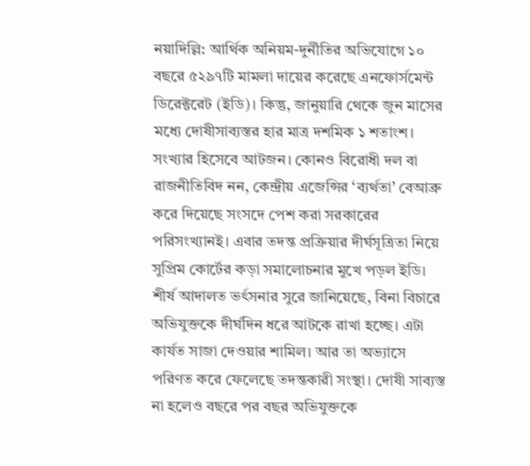নয়াদিল্লি: আর্থিক অনিয়ম-দুর্নীতির অভিযোগে ১০ বছরে ৫২৯৭টি মামলা দায়ের করেছে এনফোর্সমেন্ট ডিরেক্টরেট (ইডি)। কিন্তু, জানুয়ারি থেকে জুন মাসের মধ্যে দোষীসাব্যস্তর হার মাত্র দশমিক ১ শতাংশ। সংখ্যার হিসেবে আটজন। কোনও বিরোধী দল বা রাজনীতিবিদ নন, কেন্দ্রীয় এজেন্সির ‘ব্যর্থতা’ বেআব্রু করে দিয়েছে সংসদে পেশ করা সরকারের পরিসংখ্যানই। এবার তদন্ত প্রক্রিয়ার দীর্ঘসূত্রিতা নিয়ে সুপ্রিম কোর্টের কড়া সমালোচনার মুখে পড়ল ইডি। শীর্ষ আদালত ভর্ৎসনার সুরে জানিয়েছে, বিনা বিচারে অভিযুক্তকে দীর্ঘদিন ধরে আটকে রাখা হচ্ছে। এটা কার্যত সাজা দেওয়ার শামিল। আর তা অভ্যাসে পরিণত করে ফেলেছে তদন্তকারী সংস্থা। দোষী সাব্যস্ত না হলেও বছরে পর বছর অভিযুক্তকে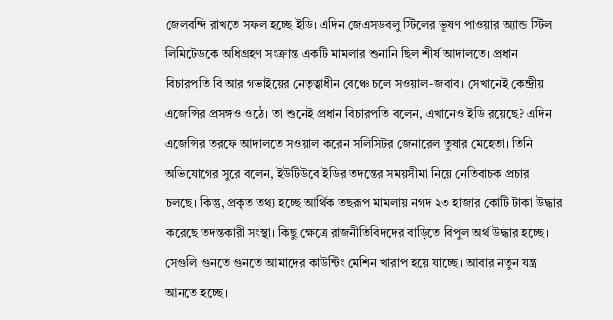জেলবন্দি রাখতে সফল হচ্ছে ইডি। এদিন জেএসডবলু স্টিলের ভূষণ পাওয়ার অ্যান্ড স্টিল লিমিটেডকে অধিগ্রহণ সংক্রান্ত একটি মামলার শুনানি ছিল শীর্ষ আদালতে। প্রধান বিচারপতি বি আর গভাইয়ের নেতৃত্বাধীন বেঞ্চে চলে সওয়াল-জবাব। সেখানেই কেন্দ্রীয় এজেন্সির প্রসঙ্গও ওঠে। তা শুনেই প্রধান বিচারপতি বলেন, এখানেও ইডি রয়েছে? এদিন এজেন্সির তরফে আদালতে সওয়াল করেন সলিসিটর জেনারেল তুষার মেহেতা। তিনি অভিযোগের সুরে বলেন, ইউটিউবে ইডির তদন্তের সময়সীমা নিয়ে নেতিবাচক প্রচার চলছে। কিন্তু, প্রকৃত তথ্য হচ্ছে আর্থিক তছরূপ মামলায় নগদ ২৩ হাজার কোটি টাকা উদ্ধার করেছে তদন্তকারী সংস্থা। কিছু ক্ষেত্রে রাজনীতিবিদদের বাড়িতে বিপুল অর্থ উদ্ধার হচ্ছে। সেগুলি গুনতে গুনতে আমাদের কাউন্টিং মেশিন খারাপ হয়ে যাচ্ছে। আবার নতুন যন্ত্র আনতে হচ্ছে।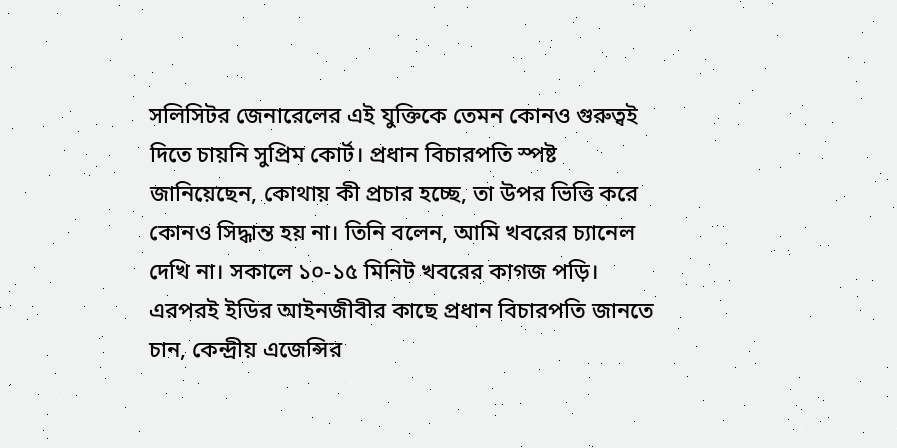সলিসিটর জেনারেলের এই যুক্তিকে তেমন কোনও গুরুত্বই দিতে চায়নি সুপ্রিম কোর্ট। প্রধান বিচারপতি স্পষ্ট জানিয়েছেন, কোথায় কী প্রচার হচ্ছে, তা উপর ভিত্তি করে কোনও সিদ্ধান্ত হয় না। তিনি বলেন, আমি খবরের চ্যানেল দেখি না। সকালে ১০-১৫ মিনিট খবরের কাগজ পড়ি। এরপরই ইডির আইনজীবীর কাছে প্রধান বিচারপতি জানতে চান, কেন্দ্রীয় এজেন্সির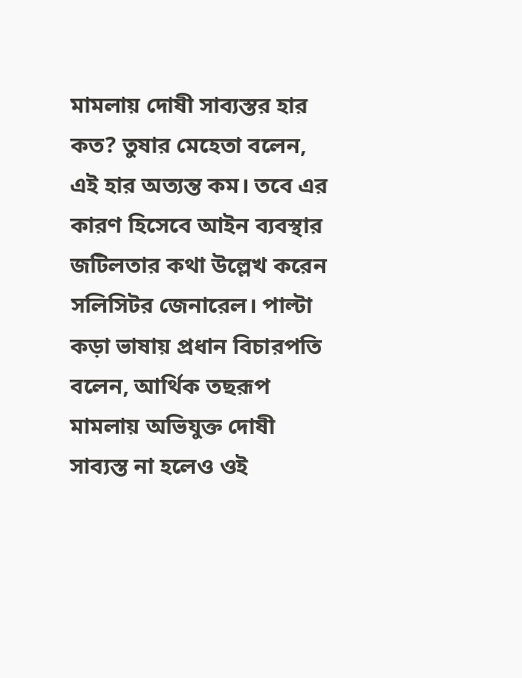মামলায় দোষী সাব্যস্তর হার কত? তুষার মেহেতা বলেন, এই হার অত্যন্ত কম। তবে এর কারণ হিসেবে আইন ব্যবস্থার জটিলতার কথা উল্লেখ করেন সলিসিটর জেনারেল। পাল্টা কড়া ভাষায় প্রধান বিচারপতি বলেন, আর্থিক তছরূপ মামলায় অভিযুক্ত দোষী সাব্যস্ত না হলেও ওই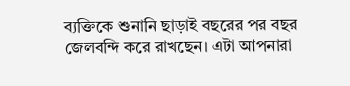ব্যক্তিকে শুনানি ছাড়াই বছরের পর বছর জেলবন্দি করে রাখছেন। এটা আপনারা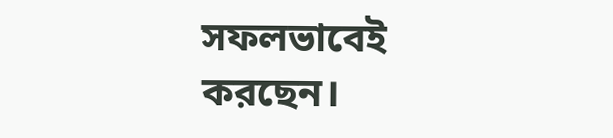সফলভাবেই করছেন।